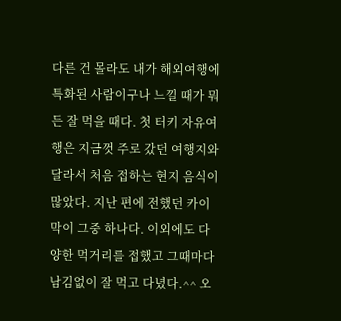다른 건 몰라도 내가 해외여행에 특화된 사람이구나 느낄 때가 뭐든 잘 먹을 때다. 첫 터키 자유여행은 지금껏 주로 갔던 여행지와 달라서 처음 접하는 현지 음식이 많았다. 지난 편에 전했던 카이막이 그중 하나다. 이외에도 다양한 먹거리를 접했고 그때마다 남김없이 잘 먹고 다녔다.^^ 오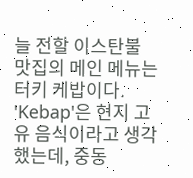늘 전할 이스탄불 맛집의 메인 메뉴는 터키 케밥이다. 'Kebap'은 현지 고유 음식이라고 생각했는데, 중동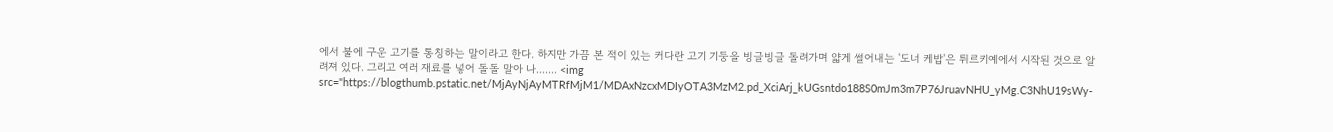에서 불에 구운 고기를 통칭하는 말이라고 한다. 하지만 가끔 본 적이 있는 커다란 고기 기둥을 빙글빙글 돌려가며 얇게 썰어내는 '도너 케밥'은 튀르키예에서 시작된 것으로 알려져 있다. 그리고 여러 재료를 넣어 돌돌 말아 나....... <img src="https://blogthumb.pstatic.net/MjAyNjAyMTRfMjM1/MDAxNzcxMDIyOTA3MzM2.pd_XciArj_kUGsntdo188S0mJm3m7P76JruavNHU_yMg.C3NhU19sWy-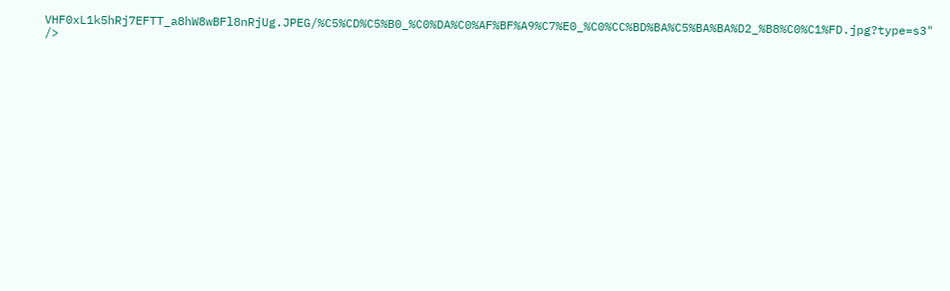VHF0xL1k5hRj7EFTT_a8hW8wBFl8nRjUg.JPEG/%C5%CD%C5%B0_%C0%DA%C0%AF%BF%A9%C7%E0_%C0%CC%BD%BA%C5%BA%BA%D2_%B8%C0%C1%FD.jpg?type=s3" />